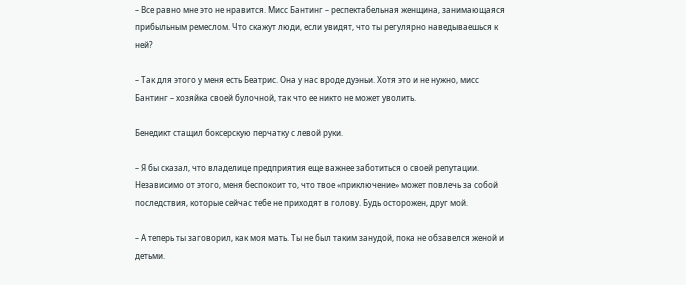– Все равно мне это не нравится. Мисс Бантинг – респектабельная женщина, занимающаяся прибыльным ремеслом. Что скажут люди, если увидят, что ты регулярно наведываешься к ней?

– Так для этого у меня есть Беатрис. Она у нас вроде дуэньи. Хотя это и не нужно, мисс Бантинг – хозяйка своей булочной, так что ее никто не может уволить.

Бенедикт стащил боксерскую перчатку с левой руки.

– Я бы сказал, что владелице предприятия еще важнее заботиться о своей репутации. Независимо от этого, меня беспокоит то, что твое «приключение» может повлечь за собой последствия, которые сейчас тебе не приходят в голову. Будь осторожен, друг мой.

– А теперь ты заговорил, как моя мать. Ты не был таким занудой, пока не обзавелся женой и детьми.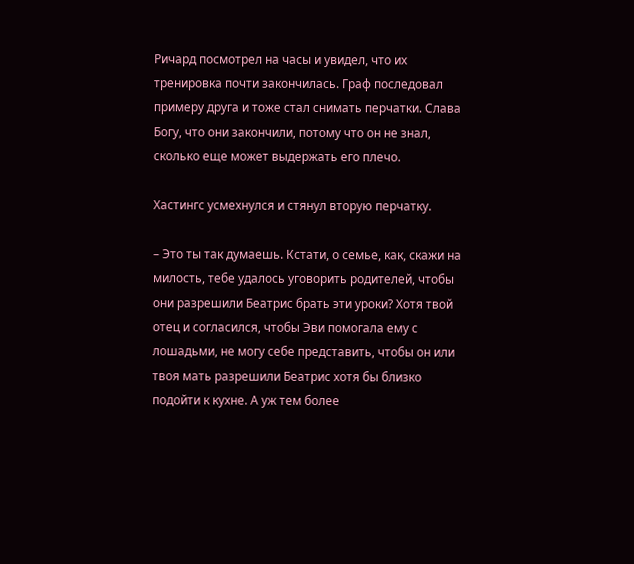Ричард посмотрел на часы и увидел, что их тренировка почти закончилась. Граф последовал примеру друга и тоже стал снимать перчатки. Слава Богу, что они закончили, потому что он не знал, сколько еще может выдержать его плечо.

Хастингс усмехнулся и стянул вторую перчатку.

– Это ты так думаешь. Кстати, о семье, как, скажи на милость, тебе удалось уговорить родителей, чтобы они разрешили Беатрис брать эти уроки? Хотя твой отец и согласился, чтобы Эви помогала ему с лошадьми, не могу себе представить, чтобы он или твоя мать разрешили Беатрис хотя бы близко подойти к кухне. А уж тем более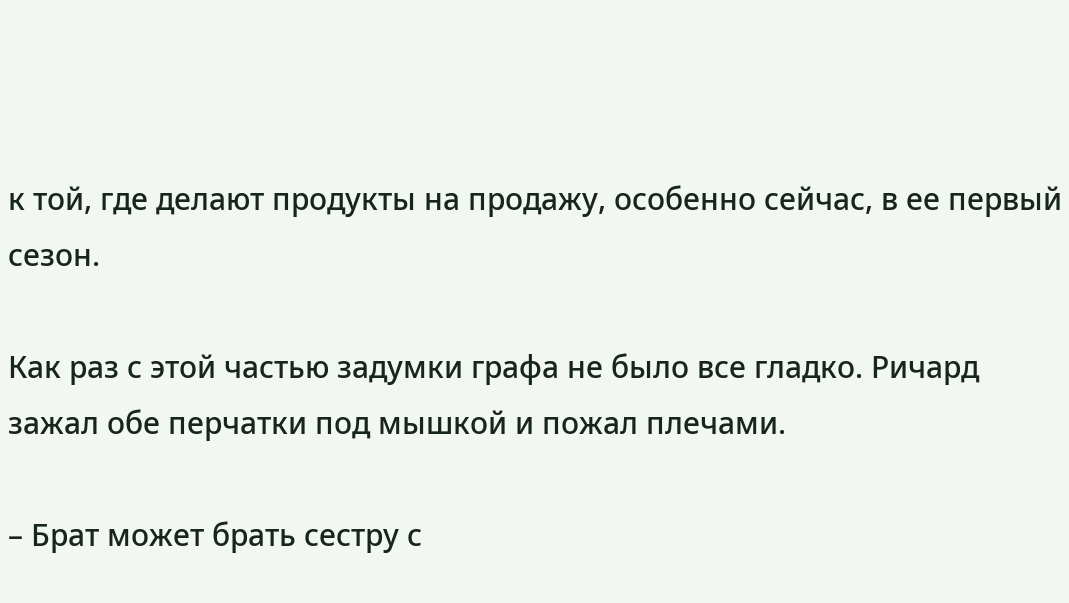к той, где делают продукты на продажу, особенно сейчас, в ее первый сезон.

Как раз с этой частью задумки графа не было все гладко. Ричард зажал обе перчатки под мышкой и пожал плечами.

– Брат может брать сестру с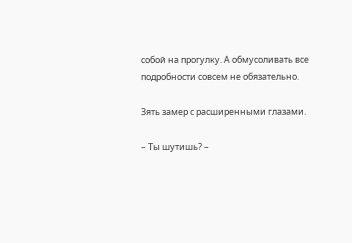собой на прогулку. А обмусоливать все подробности совсем не обязательно.

Зять замер с расширенными глазами.

– Ты шутишь? –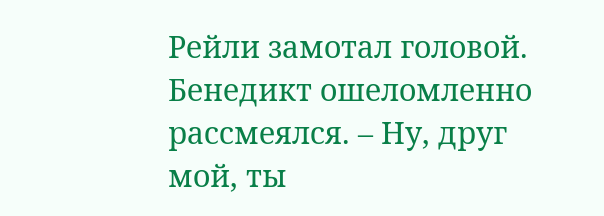Рейли замотал головой. Бенедикт ошеломленно рассмеялся. – Ну, друг мой, ты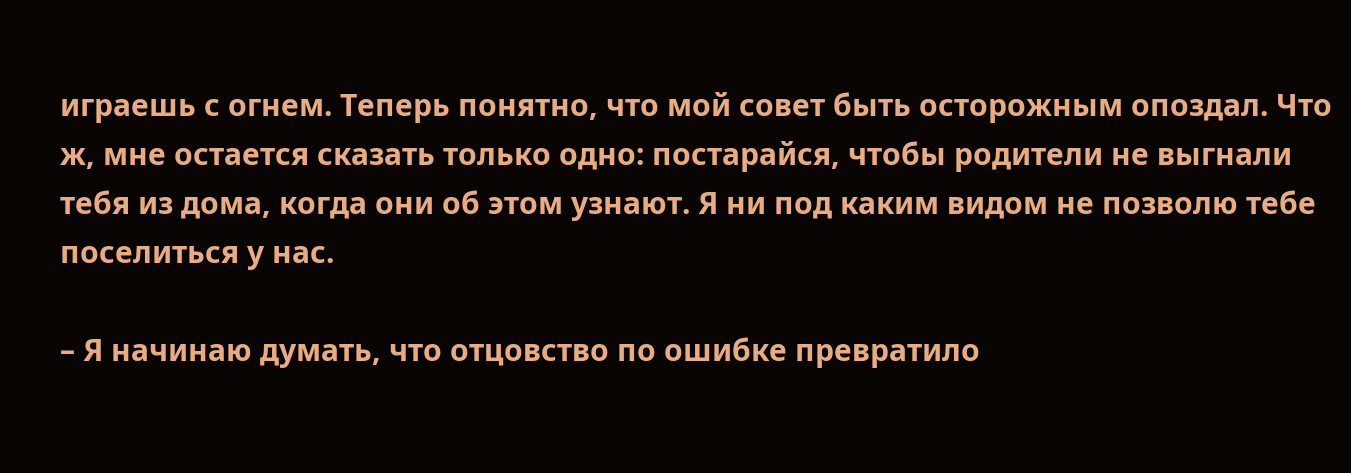играешь с огнем. Теперь понятно, что мой совет быть осторожным опоздал. Что ж, мне остается сказать только одно: постарайся, чтобы родители не выгнали тебя из дома, когда они об этом узнают. Я ни под каким видом не позволю тебе поселиться у нас.

– Я начинаю думать, что отцовство по ошибке превратило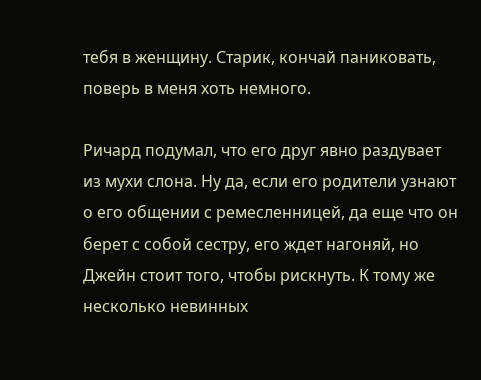тебя в женщину. Старик, кончай паниковать, поверь в меня хоть немного.

Ричард подумал, что его друг явно раздувает из мухи слона. Ну да, если его родители узнают о его общении с ремесленницей, да еще что он берет с собой сестру, его ждет нагоняй, но Джейн стоит того, чтобы рискнуть. К тому же несколько невинных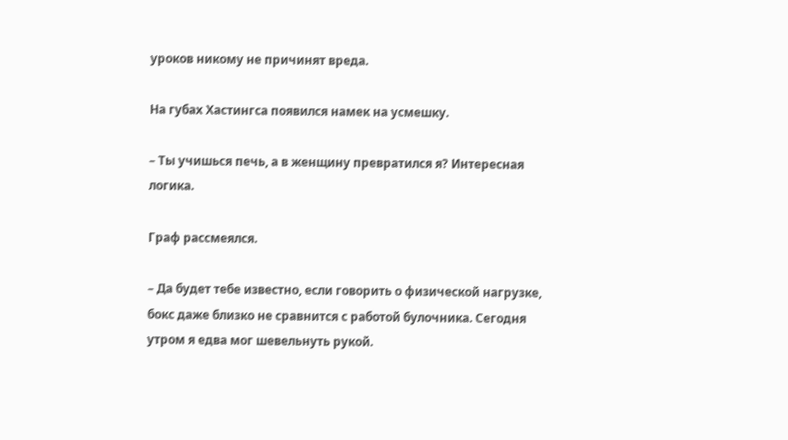уроков никому не причинят вреда.

На губах Хастингса появился намек на усмешку.

– Ты учишься печь, а в женщину превратился я? Интересная логика.

Граф рассмеялся.

– Да будет тебе известно, если говорить о физической нагрузке, бокс даже близко не сравнится с работой булочника. Сегодня утром я едва мог шевельнуть рукой.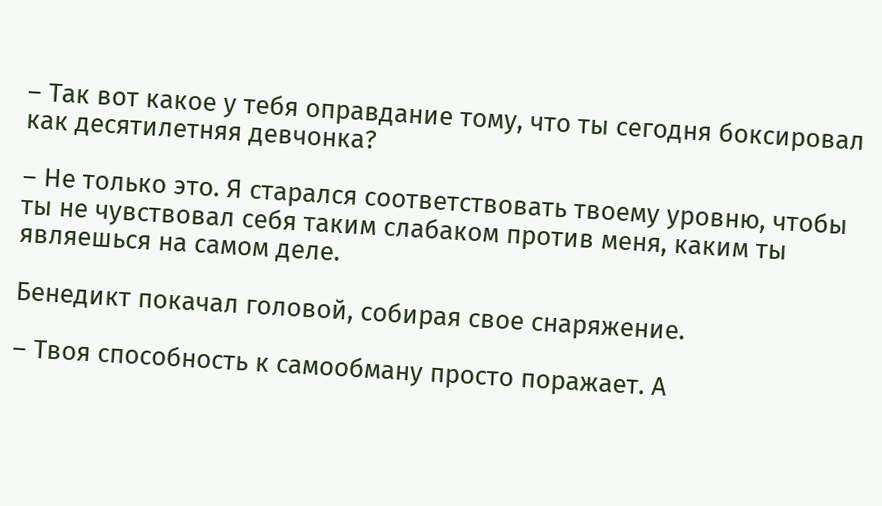– Так вот какое у тебя оправдание тому, что ты сегодня боксировал как десятилетняя девчонка?

– Не только это. Я старался соответствовать твоему уровню, чтобы ты не чувствовал себя таким слабаком против меня, каким ты являешься на самом деле.

Бенедикт покачал головой, собирая свое снаряжение.

– Твоя способность к самообману просто поражает. А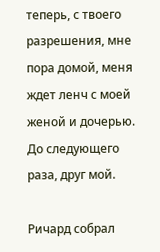теперь, с твоего разрешения, мне пора домой, меня ждет ленч с моей женой и дочерью. До следующего раза, друг мой.

Ричард собрал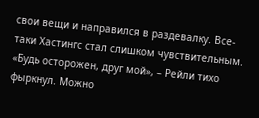свои вещи и направился в раздевалку. Все-таки Хастингс стал слишком чувствительным. «Будь осторожен, друг мой», – Рейли тихо фыркнул. Можно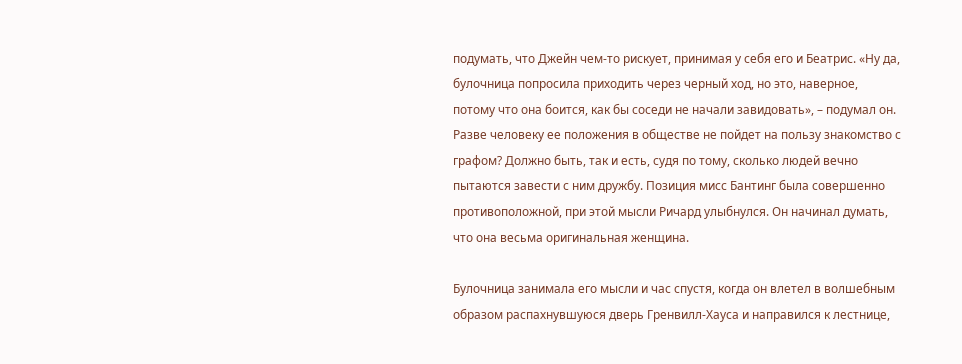подумать, что Джейн чем-то рискует, принимая у себя его и Беатрис. «Ну да, булочница попросила приходить через черный ход, но это, наверное, потому что она боится, как бы соседи не начали завидовать», – подумал он. Разве человеку ее положения в обществе не пойдет на пользу знакомство с графом? Должно быть, так и есть, судя по тому, сколько людей вечно пытаются завести с ним дружбу. Позиция мисс Бантинг была совершенно противоположной, при этой мысли Ричард улыбнулся. Он начинал думать, что она весьма оригинальная женщина.

Булочница занимала его мысли и час спустя, когда он влетел в волшебным образом распахнувшуюся дверь Гренвилл-Хауса и направился к лестнице,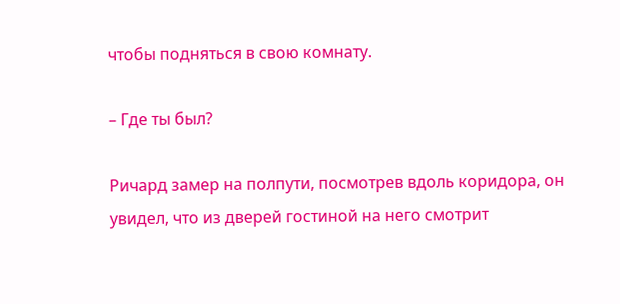чтобы подняться в свою комнату.

– Где ты был?

Ричард замер на полпути, посмотрев вдоль коридора, он увидел, что из дверей гостиной на него смотрит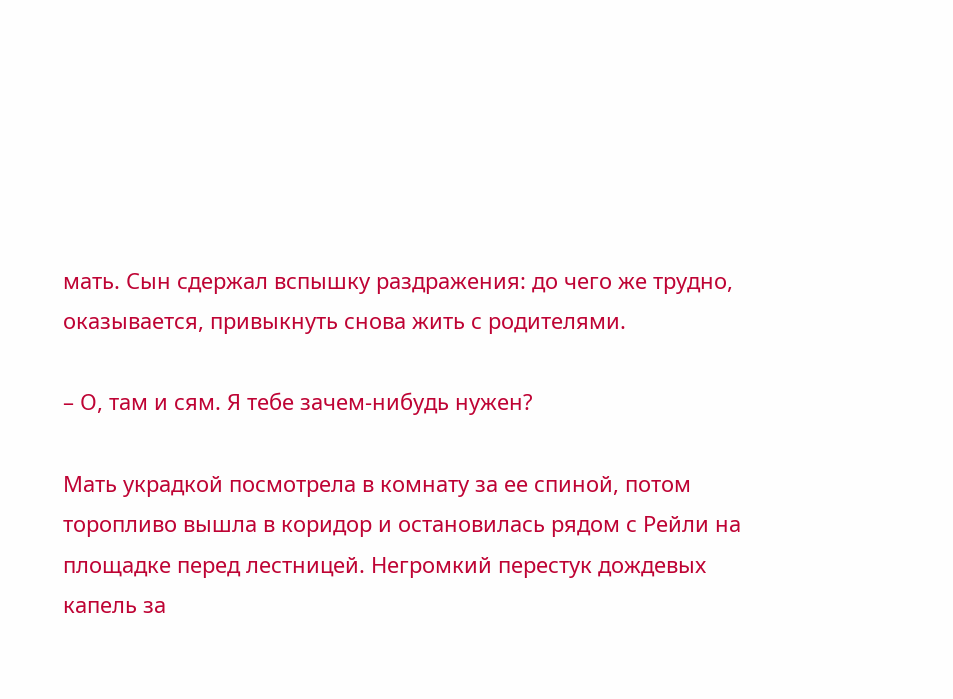мать. Сын сдержал вспышку раздражения: до чего же трудно, оказывается, привыкнуть снова жить с родителями.

– О, там и сям. Я тебе зачем-нибудь нужен?

Мать украдкой посмотрела в комнату за ее спиной, потом торопливо вышла в коридор и остановилась рядом с Рейли на площадке перед лестницей. Негромкий перестук дождевых капель за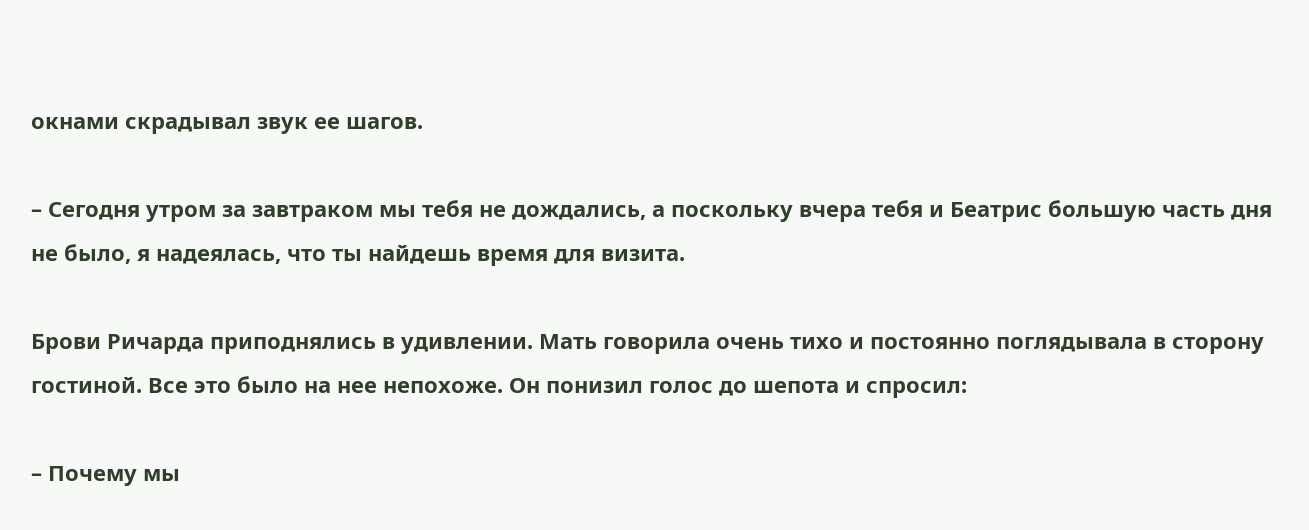окнами скрадывал звук ее шагов.

– Сегодня утром за завтраком мы тебя не дождались, а поскольку вчера тебя и Беатрис большую часть дня не было, я надеялась, что ты найдешь время для визита.

Брови Ричарда приподнялись в удивлении. Мать говорила очень тихо и постоянно поглядывала в сторону гостиной. Все это было на нее непохоже. Он понизил голос до шепота и спросил:

– Почему мы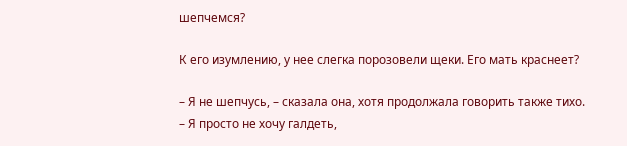шепчемся?

К его изумлению, у нее слегка порозовели щеки. Его мать краснеет?

– Я не шепчусь, – сказала она, хотя продолжала говорить также тихо. – Я просто не хочу галдеть,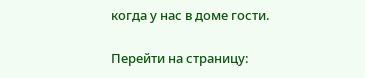когда у нас в доме гости.

Перейти на страницу: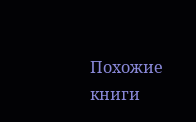Похожие книги